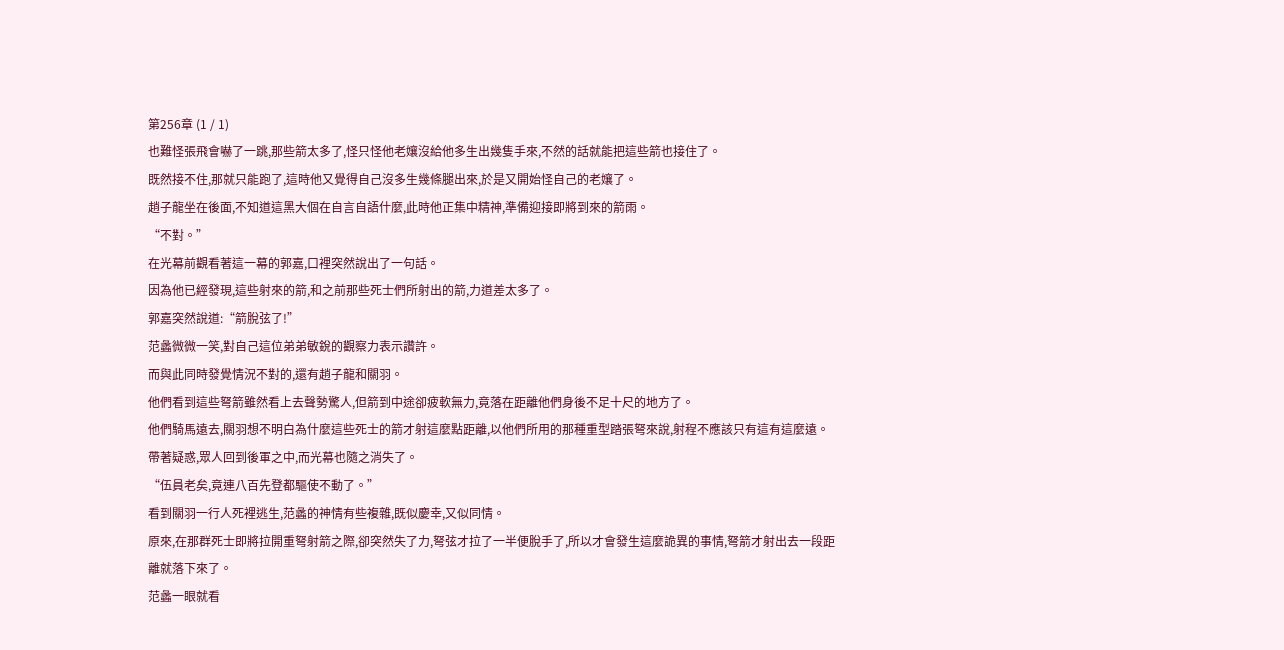第256章 (1 / 1)
也難怪張飛會嚇了一跳,那些箭太多了,怪只怪他老孃沒給他多生出幾隻手來,不然的話就能把這些箭也接住了。
既然接不住,那就只能跑了,這時他又覺得自己沒多生幾條腿出來,於是又開始怪自己的老孃了。
趙子龍坐在後面,不知道這黑大個在自言自語什麼,此時他正集中精神,準備迎接即將到來的箭雨。
“不對。”
在光幕前觀看著這一幕的郭嘉,口裡突然說出了一句話。
因為他已經發現,這些射來的箭,和之前那些死士們所射出的箭,力道差太多了。
郭嘉突然說道:“箭脫弦了!”
范蠡微微一笑,對自己這位弟弟敏銳的觀察力表示讚許。
而與此同時發覺情況不對的,還有趙子龍和關羽。
他們看到這些弩箭雖然看上去聲勢驚人,但箭到中途卻疲軟無力,竟落在距離他們身後不足十尺的地方了。
他們騎馬遠去,關羽想不明白為什麼這些死士的箭才射這麼點距離,以他們所用的那種重型踏張弩來說,射程不應該只有這有這麼遠。
帶著疑惑,眾人回到後軍之中,而光幕也隨之消失了。
“伍員老矣,竟連八百先登都驅使不動了。”
看到關羽一行人死裡逃生,范蠡的神情有些複雜,既似慶幸,又似同情。
原來,在那群死士即將拉開重弩射箭之際,卻突然失了力,弩弦才拉了一半便脫手了,所以才會發生這麼詭異的事情,弩箭才射出去一段距離就落下來了。
范蠡一眼就看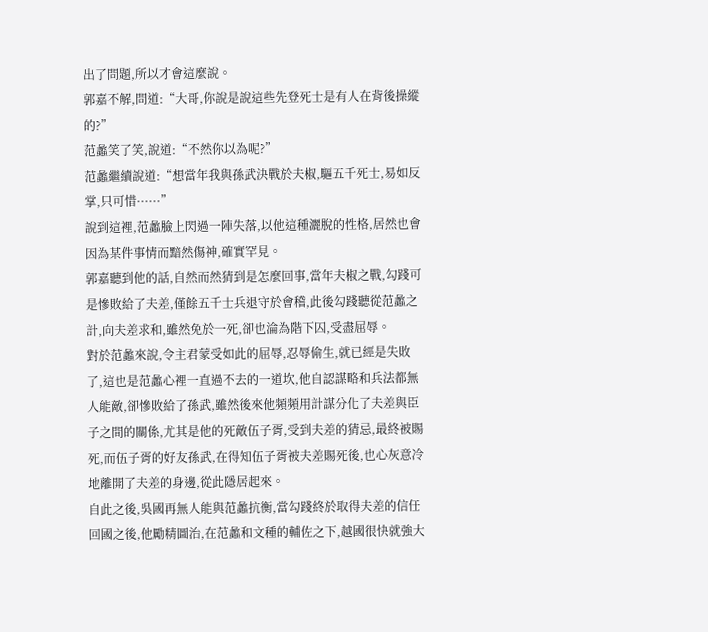出了問題,所以才會這麼說。
郭嘉不解,問道:“大哥,你說是說這些先登死士是有人在背後操縱的?”
范蠡笑了笑,說道:“不然你以為呢?”
范蠡繼續說道:“想當年我與孫武決戰於夫椒,驅五千死士,易如反掌,只可惜······”
說到這裡,范蠡臉上閃過一陣失落,以他這種灑脫的性格,居然也會因為某件事情而黯然傷神,確實罕見。
郭嘉聽到他的話,自然而然猜到是怎麼回事,當年夫椒之戰,勾踐可是慘敗給了夫差,僅餘五千士兵退守於會稽,此後勾踐聽從范蠡之計,向夫差求和,雖然免於一死,卻也淪為階下囚,受盡屈辱。
對於范蠡來說,令主君蒙受如此的屈辱,忍辱偷生,就已經是失敗了,這也是范蠡心裡一直過不去的一道坎,他自認謀略和兵法都無人能敵,卻慘敗給了孫武,雖然後來他頻頻用計謀分化了夫差與臣子之間的關係,尤其是他的死敵伍子胥,受到夫差的猜忌,最終被賜死,而伍子胥的好友孫武,在得知伍子胥被夫差賜死後,也心灰意冷地離開了夫差的身邊,從此隱居起來。
自此之後,吳國再無人能與范蠡抗衡,當勾踐終於取得夫差的信任回國之後,他勵精圖治,在范蠡和文種的輔佐之下,越國很快就強大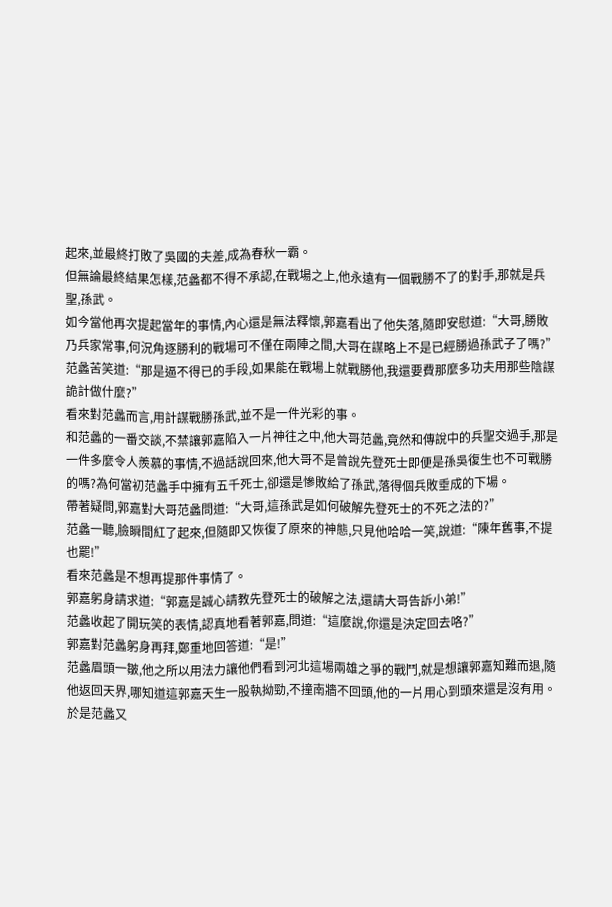起來,並最終打敗了吳國的夫差,成為春秋一霸。
但無論最終結果怎樣,范蠡都不得不承認,在戰場之上,他永遠有一個戰勝不了的對手,那就是兵聖,孫武。
如今當他再次提起當年的事情,內心還是無法釋懷,郭嘉看出了他失落,隨即安慰道:“大哥,勝敗乃兵家常事,何況角逐勝利的戰場可不僅在兩陣之間,大哥在謀略上不是已經勝過孫武子了嗎?”
范蠡苦笑道:“那是逼不得已的手段,如果能在戰場上就戰勝他,我還要費那麼多功夫用那些陰謀詭計做什麼?”
看來對范蠡而言,用計謀戰勝孫武,並不是一件光彩的事。
和范蠡的一番交談,不禁讓郭嘉陷入一片神往之中,他大哥范蠡,竟然和傳說中的兵聖交過手,那是一件多麼令人羨慕的事情,不過話說回來,他大哥不是曾說先登死士即便是孫吳復生也不可戰勝的嗎?為何當初范蠡手中擁有五千死士,卻還是慘敗給了孫武,落得個兵敗垂成的下場。
帶著疑問,郭嘉對大哥范蠡問道:“大哥,這孫武是如何破解先登死士的不死之法的?”
范蠡一聽,臉瞬間紅了起來,但隨即又恢復了原來的神態,只見他哈哈一笑,說道:“陳年舊事,不提也罷!”
看來范蠡是不想再提那件事情了。
郭嘉躬身請求道:“郭嘉是誠心請教先登死士的破解之法,還請大哥告訴小弟!”
范蠡收起了開玩笑的表情,認真地看著郭嘉,問道:“這麼說,你還是決定回去咯?”
郭嘉對范蠡躬身再拜,鄭重地回答道:“是!”
范蠡眉頭一皺,他之所以用法力讓他們看到河北這場兩雄之爭的戰鬥,就是想讓郭嘉知難而退,隨他返回天界,哪知道這郭嘉天生一股執拗勁,不撞南牆不回頭,他的一片用心到頭來還是沒有用。
於是范蠡又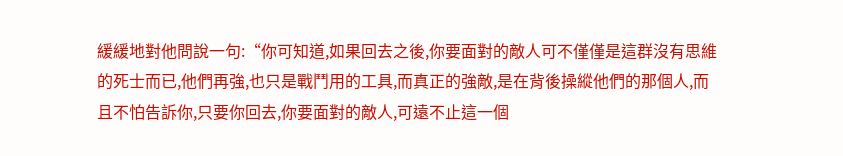緩緩地對他問說一句:“你可知道,如果回去之後,你要面對的敵人可不僅僅是這群沒有思維的死士而已,他們再強,也只是戰鬥用的工具,而真正的強敵,是在背後操縱他們的那個人,而且不怕告訴你,只要你回去,你要面對的敵人,可遠不止這一個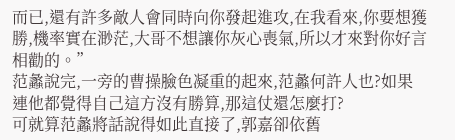而已,還有許多敵人會同時向你發起進攻,在我看來,你要想獲勝,機率實在渺茫,大哥不想讓你灰心喪氣,所以才來對你好言相勸的。”
范蠡說完,一旁的曹操臉色凝重的起來,范蠡何許人也?如果連他都覺得自己這方沒有勝算,那這仗還怎麼打?
可就算范蠡將話說得如此直接了,郭嘉卻依舊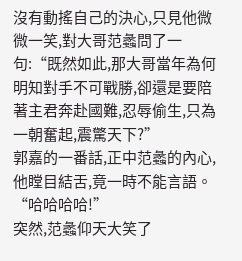沒有動搖自己的決心,只見他微微一笑,對大哥范蠡問了一句:“既然如此,那大哥當年為何明知對手不可戰勝,卻還是要陪著主君奔赴國難,忍辱偷生,只為一朝奮起,震驚天下?”
郭嘉的一番話,正中范蠡的內心,他瞠目結舌,竟一時不能言語。
“哈哈哈哈!”
突然,范蠡仰天大笑了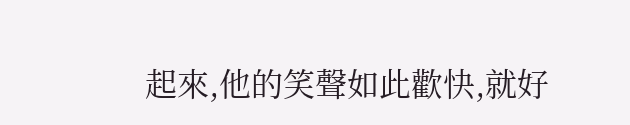起來,他的笑聲如此歡快,就好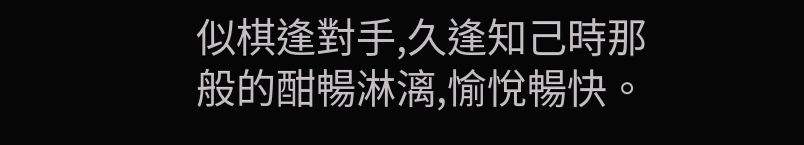似棋逢對手,久逢知己時那般的酣暢淋漓,愉悅暢快。